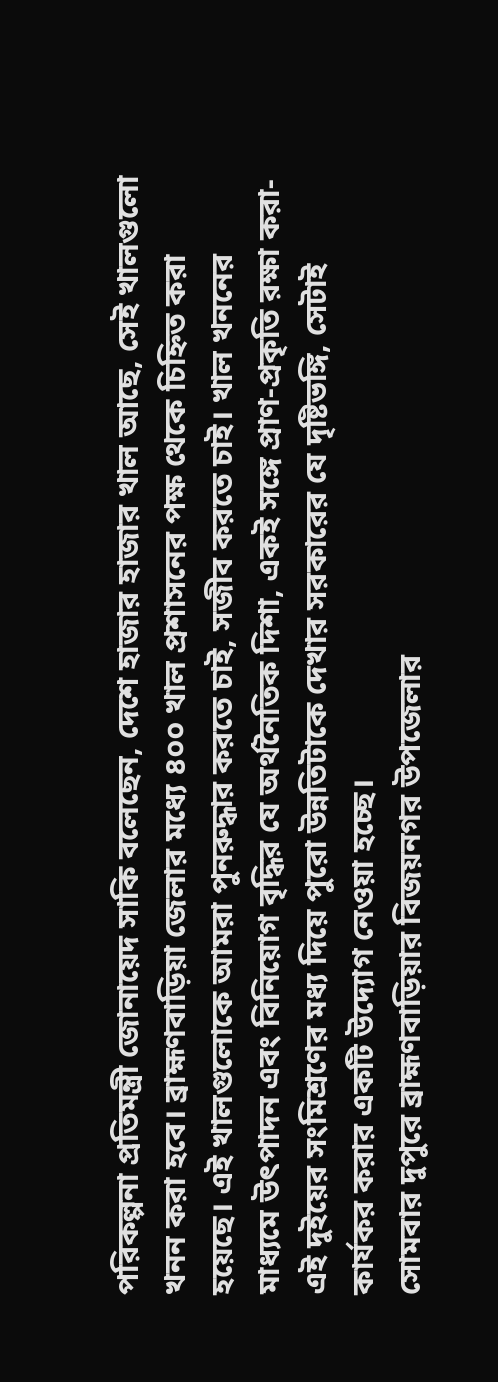পরিকল্পনা প্রতিমন্ত্রী জোনায়েদ সাকি বলেছেন, দেশে হাজার হাজার খাল আছে, সেই খালগুলো খনন করা হবে। ব্রাহ্মণবাড়িয়া জেলার মধ্যে ৪০০ খাল প্রশাসনের পক্ষ থেকে চিহ্নিত করা হয়েছে। এই খালগুলোকে আমরা পুনরুদ্ধার করতে চাই, সজীব করতে চাই। খাল খননের মাধ্যমে উৎপাদন এবং বিনিয়োগ বৃদ্ধির যে অর্থনৈতিক দিশা, একই সঙ্গে প্রাণ-প্রকৃতি রক্ষা করা- এই দুইয়ের সংমিশ্রণের মধ্য দিয়ে পুরো উন্নতিটাকে দেখার সরকারের যে দৃষ্টিভঙ্গি, সেটাই কার্যকর করার একটি উদ্যোগ নেওয়া হচ্ছে।
সোমবার দুপুরে ব্রাহ্মণবাড়িয়ার বিজয়নগর উপজেলার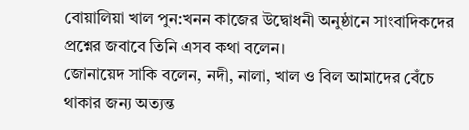বোয়ালিয়া খাল পুন:খনন কাজের উদ্বোধনী অনুষ্ঠানে সাংবাদিকদের প্রশ্নের জবাবে তিনি এসব কথা বলেন।
জোনায়েদ সাকি বলেন, নদী, নালা, খাল ও বিল আমাদের বেঁচে থাকার জন্য অত্যন্ত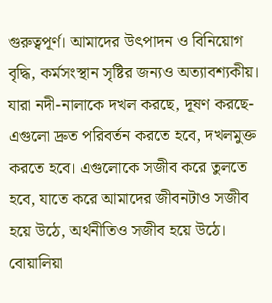গুরুত্বপূর্ণ। আমাদের উৎপাদন ও বিনিয়োগ বৃদ্ধি, কর্মসংস্থান সৃষ্টির জন্যও অত্যাবশ্যকীয়। যারা নদী-নালাকে দখল করছে, দূষণ করছে- এগুলো দ্রুত পরিবর্তন করতে হবে, দখলমুক্ত করতে হবে। এগুলোকে সজীব করে তুলতে হবে, যাতে করে আমাদের জীবনটাও সজীব হয়ে উঠে, অর্থনীতিও সজীব হয়ে উঠে।
বোয়ালিয়া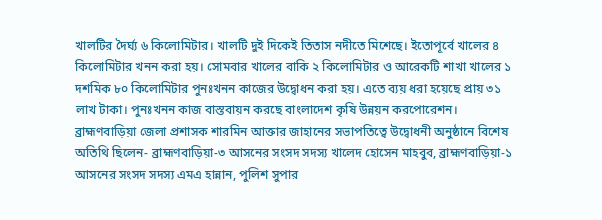খালটির দৈর্ঘ্য ৬ কিলোমিটার। খালটি দুই দিকেই তিতাস নদীতে মিশেছে। ইতোপূর্বে খালের ৪ কিলোমিটার খনন করা হয়। সোমবার খালের বাকি ২ কিলোমিটার ও আরেকটি শাখা খালের ১ দশমিক ৮০ কিলোমিটার পুনঃখনন কাজের উদ্বোধন করা হয়। এতে ব্যয় ধরা হয়েছে প্রায় ৩১ লাখ টাকা। পুনঃখনন কাজ বাস্তবায়ন করছে বাংলাদেশ কৃষি উন্নয়ন করপোরেশন।
ব্রাহ্মণবাড়িয়া জেলা প্রশাসক শারমিন আক্তার জাহানের সভাপতিত্বে উদ্বোধনী অনুষ্ঠানে বিশেষ অতিথি ছিলেন- ব্রাহ্মণবাড়িয়া-৩ আসনের সংসদ সদস্য খালেদ হোসেন মাহবুব, ব্রাহ্মণবাড়িয়া-১ আসনের সংসদ সদস্য এমএ হান্নান, পুলিশ সুপার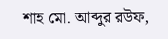শাহ মো. আব্দুর রউফ,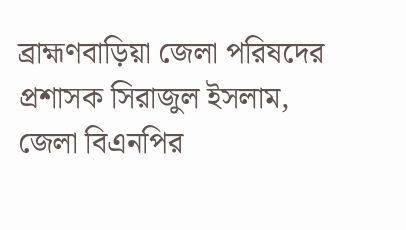ব্রাহ্মণবাড়িয়া জেলা পরিষদের প্রশাসক সিরাজুল ইসলাম, জেলা বিএনপির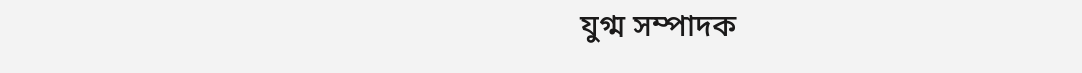যুগ্ম সম্পাদক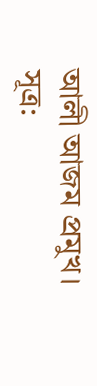আলী আজম প্রমুখ।
সূত্র: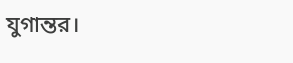যুগান্তর।